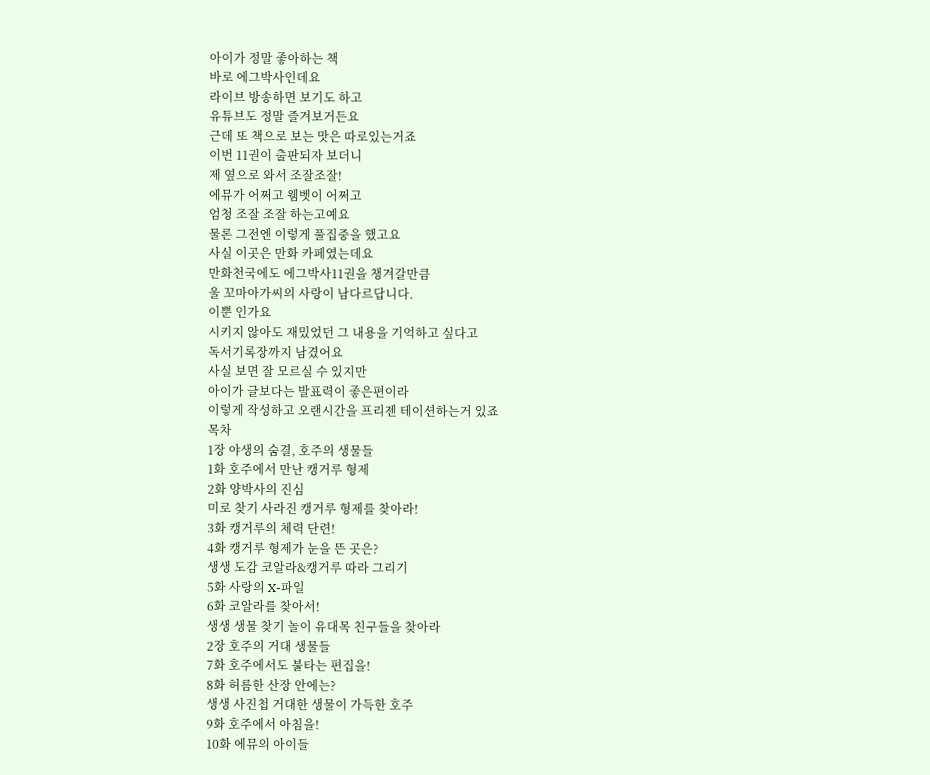아이가 정말 좋아하는 책
바로 에그박사인데요
라이브 방송하면 보기도 하고
유튜브도 정말 즐겨보거든요
근데 또 책으로 보는 맛은 따로있는거죠
이번 11권이 출판되자 보더니
제 옆으로 와서 조잘조잘!
에뮤가 어쩌고 웸벳이 어쩌고
엄청 조잘 조잘 하는고예요
물론 그전엔 이렇게 풀집중을 했고요
사실 이곳은 만화 카페였는데요
만화천국에도 에그박사11권을 챙겨갈만큼
울 꼬마아가씨의 사랑이 남다르답니다.
이뿐 인가요
시키지 않아도 재밌었던 그 내용을 기억하고 싶다고
독서기록장까지 남겼어요
사실 보면 잘 모르실 수 있지만
아이가 글보다는 발표력이 좋은편이라
이렇게 작성하고 오랜시간을 프리젠 테이션하는거 있죠
목차
1장 야생의 숨결, 호주의 생물들
1화 호주에서 만난 캥거루 형제
2화 양박사의 진심
미로 찾기 사라진 캥거루 형제를 찾아라!
3화 캥거루의 체력 단련!
4화 캥거루 형제가 눈을 뜬 곳은?
생생 도감 코알라&캥거루 따라 그리기
5화 사랑의 X-파일
6화 코알라를 찾아서!
생생 생물 찾기 놀이 유대목 친구들을 찾아라
2장 호주의 거대 생물들
7화 호주에서도 불타는 편집을!
8화 허름한 산장 안에는?
생생 사진첩 거대한 생물이 가득한 호주
9화 호주에서 아침을!
10화 에뮤의 아이들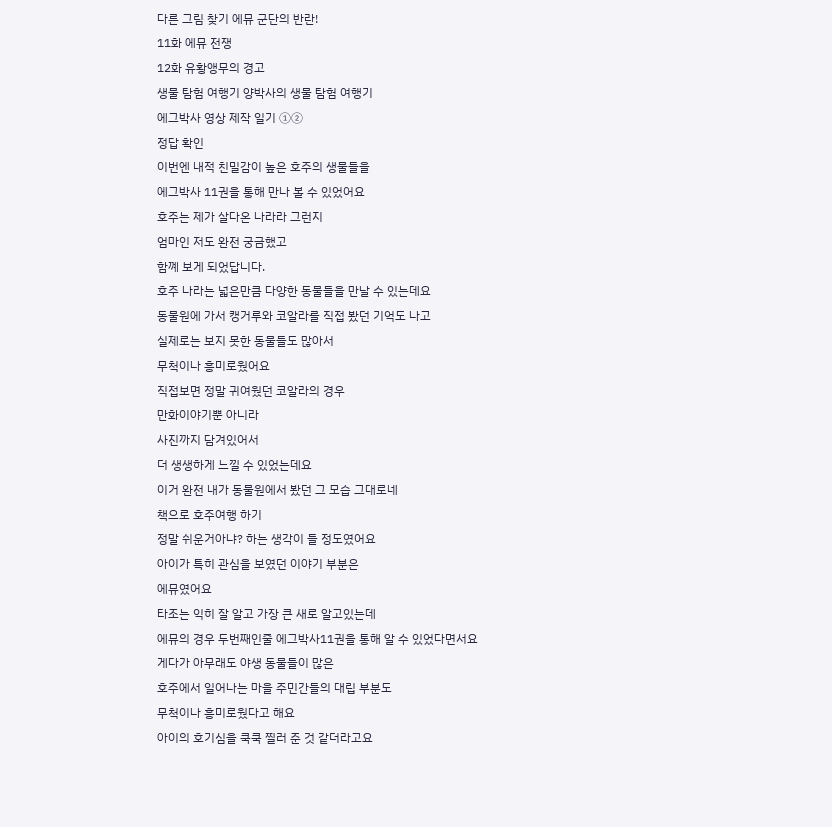다른 그림 찾기 에뮤 군단의 반란!
11화 에뮤 전쟁
12화 유황앵무의 경고
생물 탐험 여행기 양박사의 생물 탐험 여행기
에그박사 영상 제작 일기 ①②
정답 확인
이번엔 내적 친밀감이 높은 호주의 생물들을
에그박사 11권을 통해 만나 볼 수 있었어요
호주는 제가 살다온 나라라 그런지
엄마인 저도 완전 궁금했고
함꼐 보게 되었답니다.
호주 나라는 넓은만큼 다양한 동물들을 만날 수 있는데요
동물원에 가서 캥거루와 코알라를 직접 봤던 기억도 나고
실제로는 보지 못한 동물들도 많아서
무척이나 흥미로웠어요
직접보면 정말 귀여웠던 코알라의 경우
만화이야기뿐 아니라
사진까지 담겨있어서
더 생생하게 느낄 수 있었는데요
이거 완전 내가 동물원에서 봤던 그 모습 그대로네
책으로 호주여행 하기
정말 쉬운거아냐? 하는 생각이 들 정도였어요
아이가 특히 관심을 보였던 이야기 부분은
에뮤였어요
타조는 익히 잘 알고 가장 큰 새로 알고있는데
에뮤의 경우 두번째인줄 에그박사11권을 통해 알 수 있었다면서요
게다가 아무래도 야생 동물들이 많은
호주에서 일어나는 마을 주민간들의 대립 부분도
무척이나 흥미로웠다고 해요
아이의 호기심을 쿡쿡 찔러 준 것 같더라고요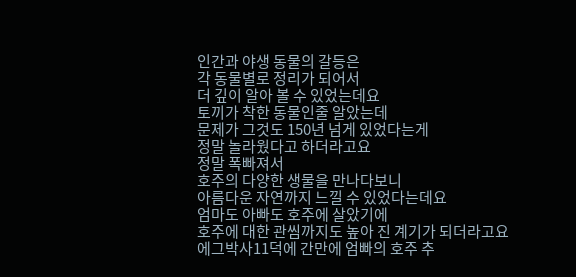인간과 야생 동물의 갈등은
각 동물별로 정리가 되어서
더 깊이 알아 볼 수 있었는데요
토끼가 착한 동물인줄 알았는데
문제가 그것도 150년 넘게 있었다는게
정말 놀라웠다고 하더라고요
정말 폭빠져서
호주의 다양한 생물을 만나다보니
아름다운 자연까지 느낄 수 있었다는데요
엄마도 아빠도 호주에 살았기에
호주에 대한 관씸까지도 높아 진 계기가 되더라고요
에그박사11덕에 간만에 엄빠의 호주 추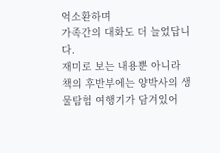억소환하며
가족간의 대화도 더 늘었답니다.
재미로 보는 내용뿐 아니라
책의 후반부에는 양박사의 생물탐험 여행기가 담겨있어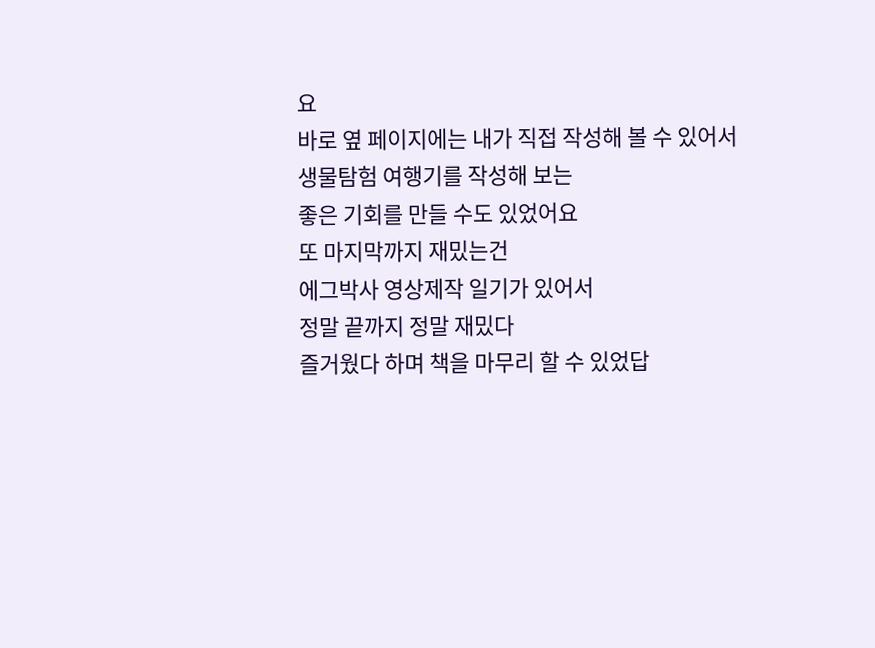요
바로 옆 페이지에는 내가 직접 작성해 볼 수 있어서
생물탐험 여행기를 작성해 보는
좋은 기회를 만들 수도 있었어요
또 마지막까지 재밌는건
에그박사 영상제작 일기가 있어서
정말 끝까지 정말 재밌다
즐거웠다 하며 책을 마무리 할 수 있었답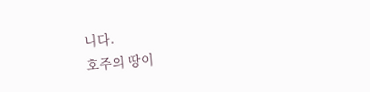니다.
호주의 땅이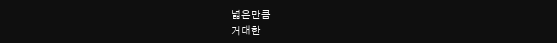넓은만큼
거대한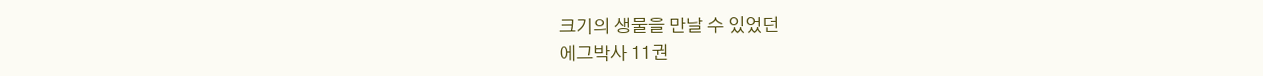크기의 생물을 만날 수 있었던
에그박사 11권